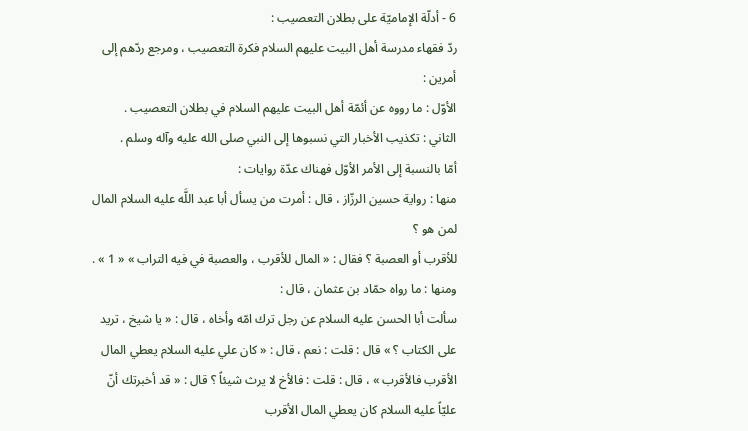6 - أدلّة الإماميّة على بطلان التعصيب :
ردّ فقهاء مدرسة أهل البيت عليهم السلام فكرة التعصيب ، ومرجع ردّهم إلى أمرين :
الأوّل : ما رووه عن أئمّة أهل البيت عليهم السلام في بطلان التعصيب .
الثاني : تكذيب الأخبار التي نسبوها إلى النبي صلى الله عليه وآله وسلم .
أمّا بالنسبة إلى الأمر الأوّل فهناك عدّة روايات :
منها : رواية حسين الرزّاز ، قال : أمرت من يسأل أبا عبد اللَّه عليه السلام المال لمن هو ؟
للأقرب أو العصبة ؟ فقال : « المال للأقرب ، والعصبة في فيه التراب » « 1 » .
ومنها : ما رواه حمّاد بن عثمان ، قال :
سألت أبا الحسن عليه السلام عن رجل ترك امّه وأخاه ، قال : « يا شيخ ، تريد على الكتاب ؟ » قال : قلت : نعم ، قال : « كان علي عليه السلام يعطي المال الأقرب فالأقرب » ، قال : قلت : فالأخ لا يرث شيئاً ؟ قال : « قد أخبرتك أنّ عليّاً عليه السلام كان يعطي المال الأقرب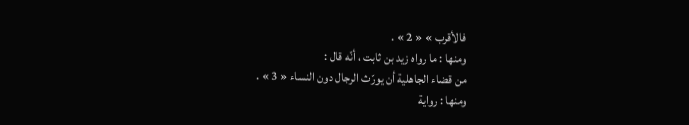فالأقرب » « 2 » .
ومنها : ما رواه زيد بن ثابت ، أنّه قال :
من قضاء الجاهلية أن يورّث الرجال دون النساء « 3 » .
ومنها : رواية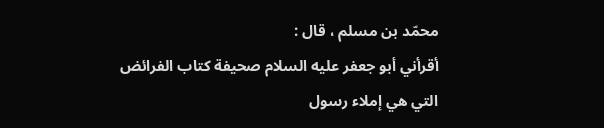محمّد بن مسلم ، قال :
أقرأني أبو جعفر عليه السلام صحيفة كتاب الفرائض التي هي إملاء رسول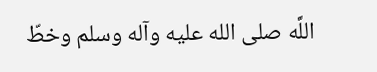اللَّه صلى الله عليه وآله وسلم وخطّ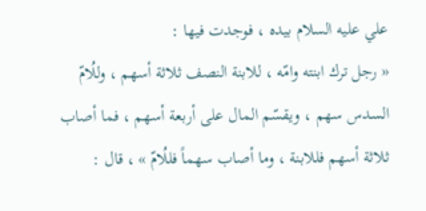علي عليه السلام بيده ، فوجدت فيها :
« رجل ترك ابنته وامّه ، للابنة النصف ثلاثة أسهم ، وللُامّ السدس سهم ، ويقسّم المال على أربعة أسهم ، فما أصاب ثلاثة أسهم فللابنة ، وما أصاب سهماً فللُامّ » ، قال :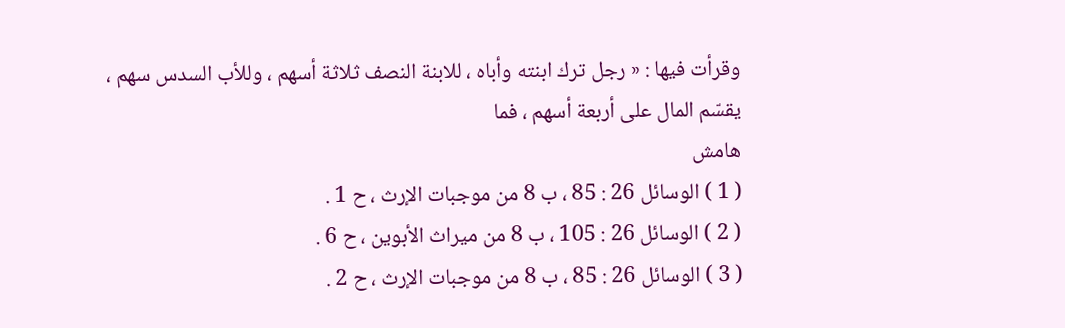وقرأت فيها : « رجل ترك ابنته وأباه ، للابنة النصف ثلاثة أسهم ، وللأب السدس سهم ، يقسّم المال على أربعة أسهم ، فما
هامش
( 1 ) الوسائل 26 : 85 ، ب 8 من موجبات الإرث ، ح 1 .
( 2 ) الوسائل 26 : 105 ، ب 8 من ميراث الأبوين ، ح 6 .
( 3 ) الوسائل 26 : 85 ، ب 8 من موجبات الإرث ، ح 2 .